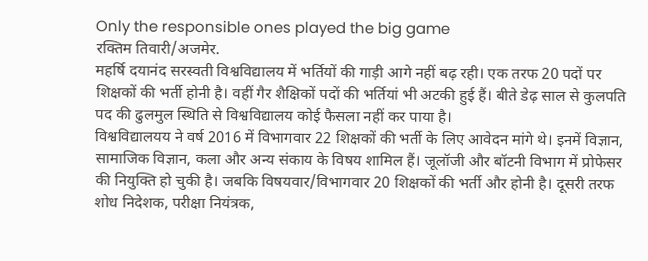Only the responsible ones played the big game
रक्तिम तिवारी/अजमेर.
महर्षि दयानंद सरस्वती विश्वविद्यालय में भर्तियों की गाड़ी आगे नहीं बढ़ रही। एक तरफ 20 पदों पर शिक्षकों की भर्ती होनी है। वहीं गैर शैक्षिकों पदों की भर्तियां भी अटकी हुई हैं। बीते डेढ़ साल से कुलपति पद की ढुलमुल स्थिति से विश्वविद्यालय कोई फैसला नहीं कर पाया है।
विश्वविद्यालयय ने वर्ष 2016 में विभागवार 22 शिक्षकों की भर्ती के लिए आवेदन मांगे थे। इनमें विज्ञान, सामाजिक विज्ञान, कला और अन्य संकाय के विषय शामिल हैं। जूलॉजी और बॉटनी विभाग में प्रोफेसर की नियुक्ति हो चुकी है। जबकि विषयवार/विभागवार 20 शिक्षकों की भर्ती और होनी है। दूसरी तरफ शोध निदेशक, परीक्षा नियंत्रक,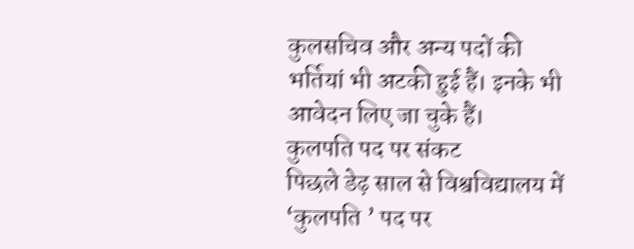कुलसचिव और अन्य पदों की भर्तियां भी अटकी हुई हैं। इनके भी आवेदन लिए जा चुके हैं।
कुलपति पद पर संकट
पिछले डेढ़ साल से विश्वविद्यालय में ‘कुलपति ’ पद पर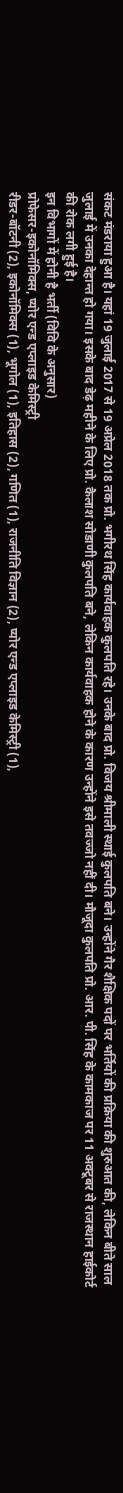संकट मंडराया हुआ है। यहां 19 जुलाई 2017 से 19 अप्रेल 2018 तक प्रो. भगीरथ सिंह कार्यवाहक कुलपति रहे। उनके बाद प्रो. विजय श्रीमाली स्थाई कुलपति बने। उन्होंने गैर शैक्षिक पदों पर भर्तियों की प्रक्रिया की शुरुआत की, लेकिन बीते साल जुलाई में उनका देहान्त हो गया। इसके बाद डेढ़ महीने के लिए प्रो. कैलाश सोडाणी कुलपति बने, लेकिन कार्यवाहक होने के कारण उन्होंने इसे तवज्जो नहीं दी। मौजूदा कुलपति प्रो. आर. पी. सिंह के कामकाज पर 11 अक्टूबर से राजस्थान हाईकोर्ट की रोक लगी हुई है।
इन विभागों में होनी है भर्ती (विवि के अनुसार)
प्रोफेसर-इकोनॉमिक्स, प्योर एन्ड एप्लाइड केमिस्ट्री
रीडर-बॉटनी (2), इकोनॉमिक्स (1), भूगोल (1), इतिहास (2), गणित (1), राजनीति विज्ञान (2), प्योर एन्ड एप्लाइड केमिस्ट्री (1),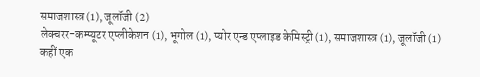समाजशास्त्र (1), जूलॉजी (2)
लेक्चरर-कम्प्यूटर एप्लीकेशन (1), भूगोल (1), प्योर एन्ड एप्लाइड केमिस्ट्री (1), समाजशास्त्र (1), जूलॉजी (1)
कहीं एक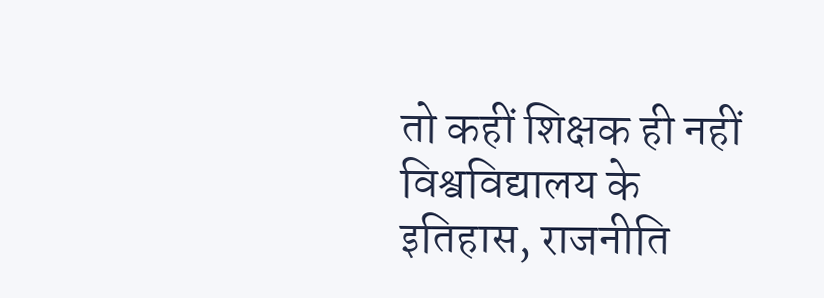तो कहीं शिक्षक ही नहीं
विश्वविद्यालय के इतिहास, राजनीति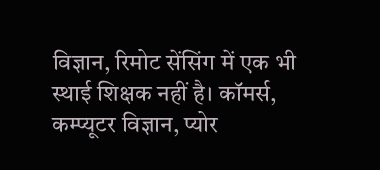विज्ञान, रिमोट सेंसिंग में एक भी स्थाई शिक्षक नहीं है। कॉमर्स, कम्प्यूटर विज्ञान, प्योर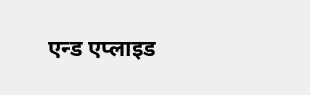एन्ड एप्लाइड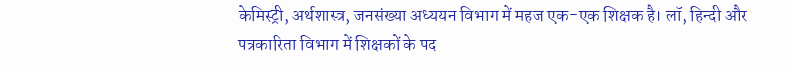केमिस्ट्री, अर्थशास्त्र, जनसंख्या अध्ययन विभाग में महज एक-एक शिक्षक है। लॉ, हिन्दी और पत्रकारिता विभाग में शिक्षकों के पद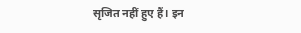सृजित नहीं हुए हैं। इन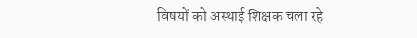विषयों को अस्थाई शिक्षक चला रहे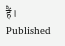हैं।
Published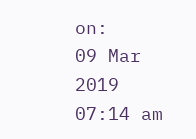on:
09 Mar 2019 07:14 am